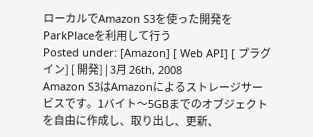ローカルでAmazon S3を使った開発をParkPlaceを利用して行う
Posted under: [Amazon] [ Web API] [ プラグイン] [ 開発] | 3月 26th, 2008
Amazon S3はAmazonによるストレージサービスです。1バイト〜5GBまでのオブジェクトを自由に作成し、取り出し、更新、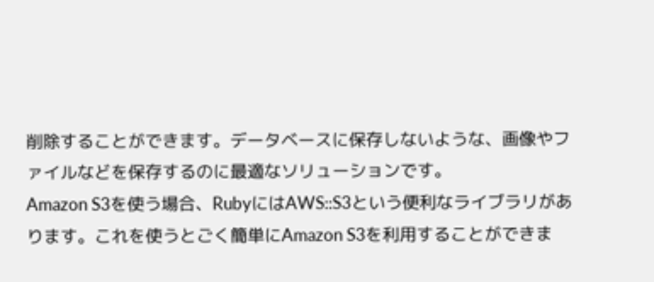削除することができます。データベースに保存しないような、画像やファイルなどを保存するのに最適なソリューションです。
Amazon S3を使う場合、RubyにはAWS::S3という便利なライブラリがあります。これを使うとごく簡単にAmazon S3を利用することができま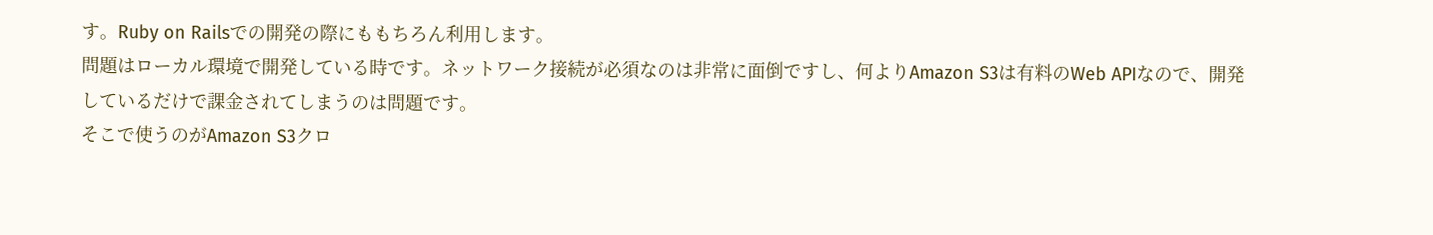す。Ruby on Railsでの開発の際にももちろん利用します。
問題はローカル環境で開発している時です。ネットワーク接続が必須なのは非常に面倒ですし、何よりAmazon S3は有料のWeb APIなので、開発しているだけで課金されてしまうのは問題です。
そこで使うのがAmazon S3クロ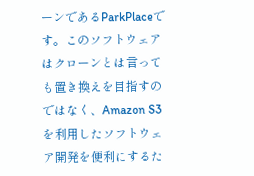ーンであるParkPlaceです。このソフトウェアはクローンとは言っても置き換えを目指すのではなく、Amazon S3を利用したソフトウェア開発を便利にするた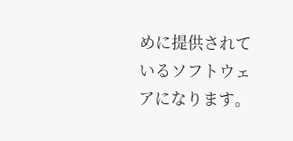めに提供されているソフトウェアになります。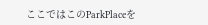ここではこのParkPlaceを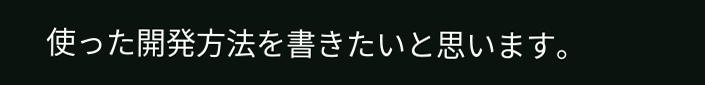使った開発方法を書きたいと思います。